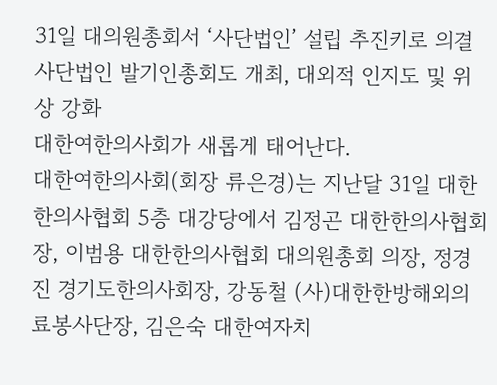31일 대의원총회서 ‘사단법인’ 설립 추진키로 의결
사단법인 발기인총회도 개최, 대외적 인지도 및 위상 강화
대한여한의사회가 새롭게 태어난다.
대한여한의사회(회장 류은경)는 지난달 31일 대한한의사협회 5층 대강당에서 김정곤 대한한의사협회장, 이범용 대한한의사협회 대의원총회 의장, 정경진 경기도한의사회장, 강동철 (사)대한한방해외의료봉사단장, 김은숙 대한여자치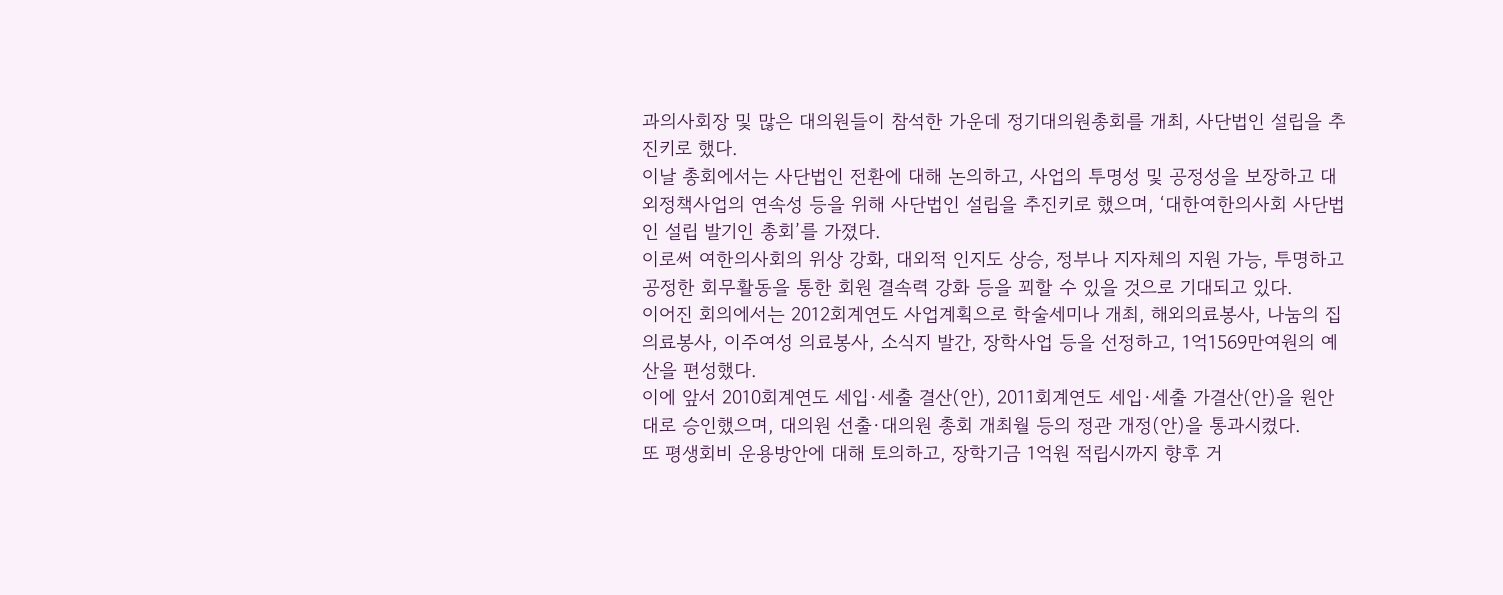과의사회장 및 많은 대의원들이 참석한 가운데 정기대의원총회를 개최, 사단법인 설립을 추진키로 했다.
이날 총회에서는 사단법인 전환에 대해 논의하고, 사업의 투명성 및 공정성을 보장하고 대외정책사업의 연속성 등을 위해 사단법인 설립을 추진키로 했으며, ‘대한여한의사회 사단법인 설립 발기인 총회’를 가졌다.
이로써 여한의사회의 위상 강화, 대외적 인지도 상승, 정부나 지자체의 지원 가능, 투명하고 공정한 회무활동을 통한 회원 결속력 강화 등을 꾀할 수 있을 것으로 기대되고 있다.
이어진 회의에서는 2012회계연도 사업계획으로 학술세미나 개최, 해외의료봉사, 나눔의 집 의료봉사, 이주여성 의료봉사, 소식지 발간, 장학사업 등을 선정하고, 1억1569만여원의 예산을 편성했다.
이에 앞서 2010회계연도 세입·세출 결산(안), 2011회계연도 세입·세출 가결산(안)을 원안대로 승인했으며, 대의원 선출·대의원 총회 개최월 등의 정관 개정(안)을 통과시켰다.
또 평생회비 운용방안에 대해 토의하고, 장학기금 1억원 적립시까지 향후 거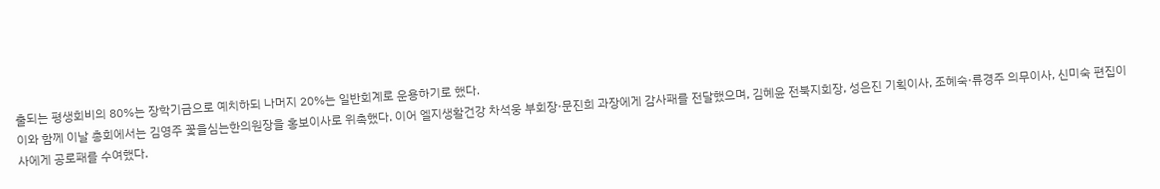출되는 평생회비의 80%는 장학기금으로 예치하되 나머지 20%는 일반회계로 운용하기로 했다.
이와 함께 이날 총회에서는 김영주 꽃을심는한의원장을 홍보이사로 위촉했다. 이어 엘지생활건강 차석웅 부회장·문진희 과장에게 감사패를 전달했으며, 김혜윤 전북지회장, 성은진 기획이사, 조혜숙·류경주 의무이사, 신미숙 편집이사에게 공로패를 수여했다.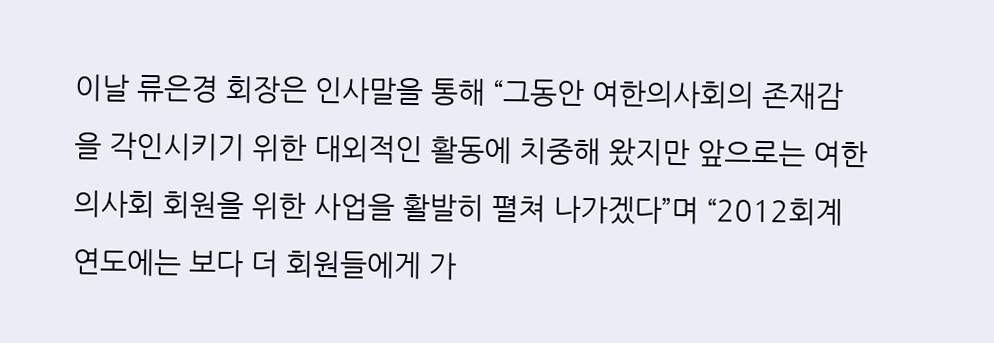이날 류은경 회장은 인사말을 통해 “그동안 여한의사회의 존재감을 각인시키기 위한 대외적인 활동에 치중해 왔지만 앞으로는 여한의사회 회원을 위한 사업을 활발히 펼쳐 나가겠다”며 “2012회계연도에는 보다 더 회원들에게 가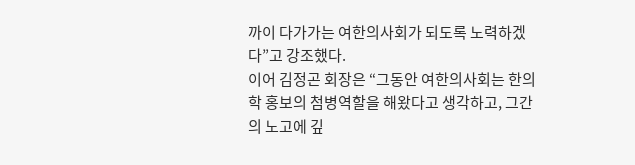까이 다가가는 여한의사회가 되도록 노력하겠다”고 강조했다.
이어 김정곤 회장은 “그동안 여한의사회는 한의학 홍보의 첨병역할을 해왔다고 생각하고, 그간의 노고에 깊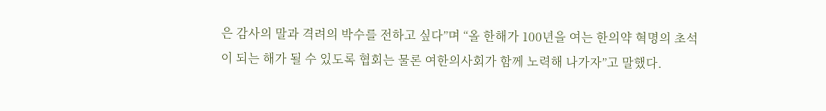은 감사의 말과 격려의 박수를 전하고 싶다”며 “올 한해가 100년을 여는 한의약 혁명의 초석이 되는 해가 될 수 있도록 협회는 물론 여한의사회가 함께 노력해 나가자”고 말했다.